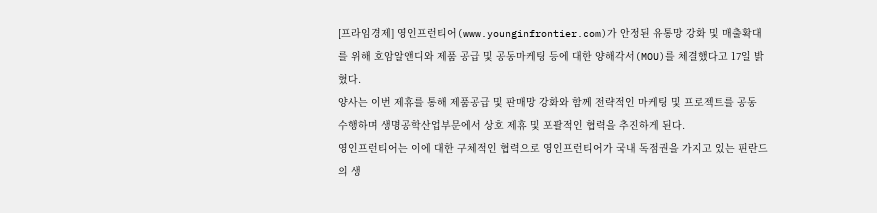[프라임경제] 영인프런티어(www.younginfrontier.com)가 안정된 유통망 강화 및 매출확대를 위해 호암알앤디와 제품 공급 및 공동마케팅 등에 대한 양해각서(MOU)를 체결했다고 17일 밝혔다.
양사는 이번 제휴를 통해 제품공급 및 판매망 강화와 함께 전략적인 마케팅 및 프로젝트를 공동 수행하며 생명공학산업부문에서 상호 제휴 및 포괄적인 협력을 추진하게 된다.
영인프런티어는 이에 대한 구체적인 협력으로 영인프런티어가 국내 독점권을 가지고 있는 핀란드의 생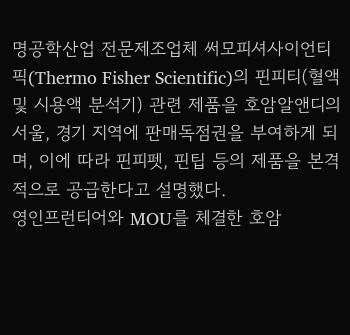명공학산업 전문제조업체 써모피셔사이언티픽(Thermo Fisher Scientific)의 핀피티(혈액 및 시용액 분석기) 관련 제품을 호암알앤디의 서울, 경기 지역에 판매독점권을 부여하게 되며, 이에 따라 핀피펫, 핀팁 등의 제품을 본격적으로 공급한다고 설명했다.
영인프런티어와 MOU를 체결한 호암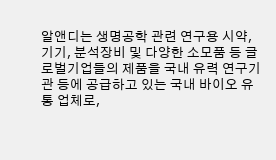알앤디는 생명공학 관련 연구용 시약, 기기, 분석장비 및 다양한 소모품 등 글로벌기업들의 제품을 국내 유력 연구기관 등에 공급하고 있는 국내 바이오 유통 업체로,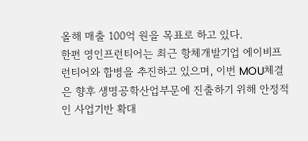올해 매출 100억 원을 목표로 하고 있다.
한편 영인프런티어는 최근 항체개발기업 에이비프런티어와 합병을 추진하고 있으며, 이번 MOU체결은 향후 생명공학산업부문에 진출하기 위해 안정적인 사업기반 확대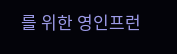를 위한 영인프런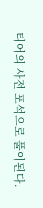티어의 사전 포석으로 풀이된다.